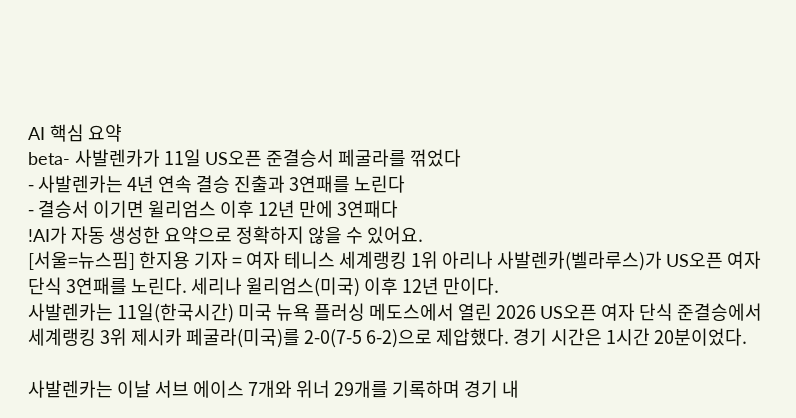AI 핵심 요약
beta- 사발렌카가 11일 US오픈 준결승서 페굴라를 꺾었다
- 사발렌카는 4년 연속 결승 진출과 3연패를 노린다
- 결승서 이기면 윌리엄스 이후 12년 만에 3연패다
!AI가 자동 생성한 요약으로 정확하지 않을 수 있어요.
[서울=뉴스핌] 한지용 기자 = 여자 테니스 세계랭킹 1위 아리나 사발렌카(벨라루스)가 US오픈 여자 단식 3연패를 노린다. 세리나 윌리엄스(미국) 이후 12년 만이다.
사발렌카는 11일(한국시간) 미국 뉴욕 플러싱 메도스에서 열린 2026 US오픈 여자 단식 준결승에서 세계랭킹 3위 제시카 페굴라(미국)를 2-0(7-5 6-2)으로 제압했다. 경기 시간은 1시간 20분이었다.

사발렌카는 이날 서브 에이스 7개와 위너 29개를 기록하며 경기 내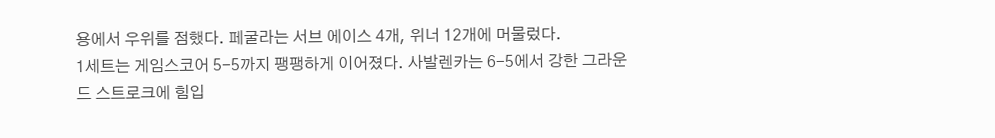용에서 우위를 점했다. 페굴라는 서브 에이스 4개, 위너 12개에 머물렀다.
1세트는 게임스코어 5-5까지 팽팽하게 이어졌다. 사발렌카는 6-5에서 강한 그라운드 스트로크에 힘입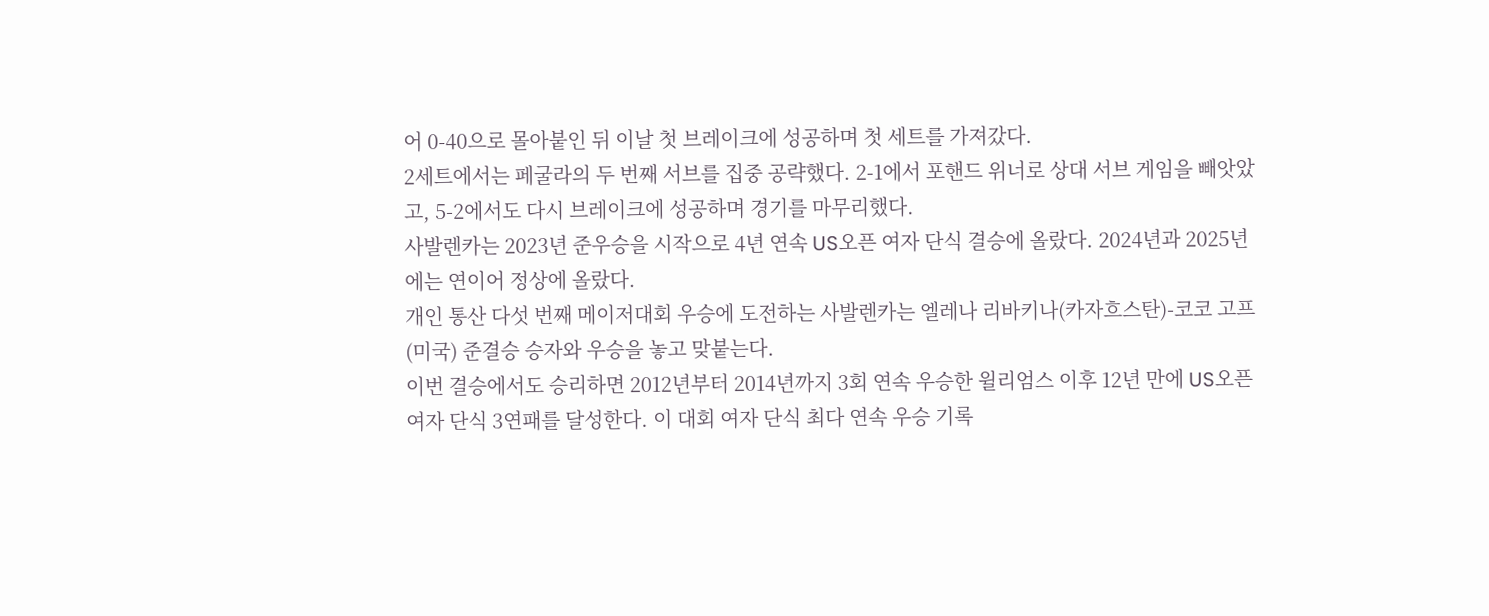어 0-40으로 몰아붙인 뒤 이날 첫 브레이크에 성공하며 첫 세트를 가져갔다.
2세트에서는 페굴라의 두 번째 서브를 집중 공략했다. 2-1에서 포핸드 위너로 상대 서브 게임을 빼앗았고, 5-2에서도 다시 브레이크에 성공하며 경기를 마무리했다.
사발렌카는 2023년 준우승을 시작으로 4년 연속 US오픈 여자 단식 결승에 올랐다. 2024년과 2025년에는 연이어 정상에 올랐다.
개인 통산 다섯 번째 메이저대회 우승에 도전하는 사발렌카는 엘레나 리바키나(카자흐스탄)-코코 고프(미국) 준결승 승자와 우승을 놓고 맞붙는다.
이번 결승에서도 승리하면 2012년부터 2014년까지 3회 연속 우승한 윌리엄스 이후 12년 만에 US오픈 여자 단식 3연패를 달성한다. 이 대회 여자 단식 최다 연속 우승 기록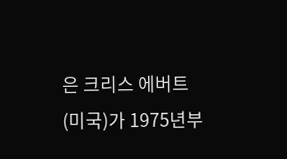은 크리스 에버트(미국)가 1975년부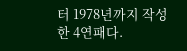터 1978년까지 작성한 4연패다.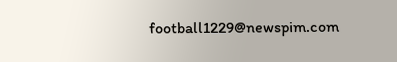football1229@newspim.com